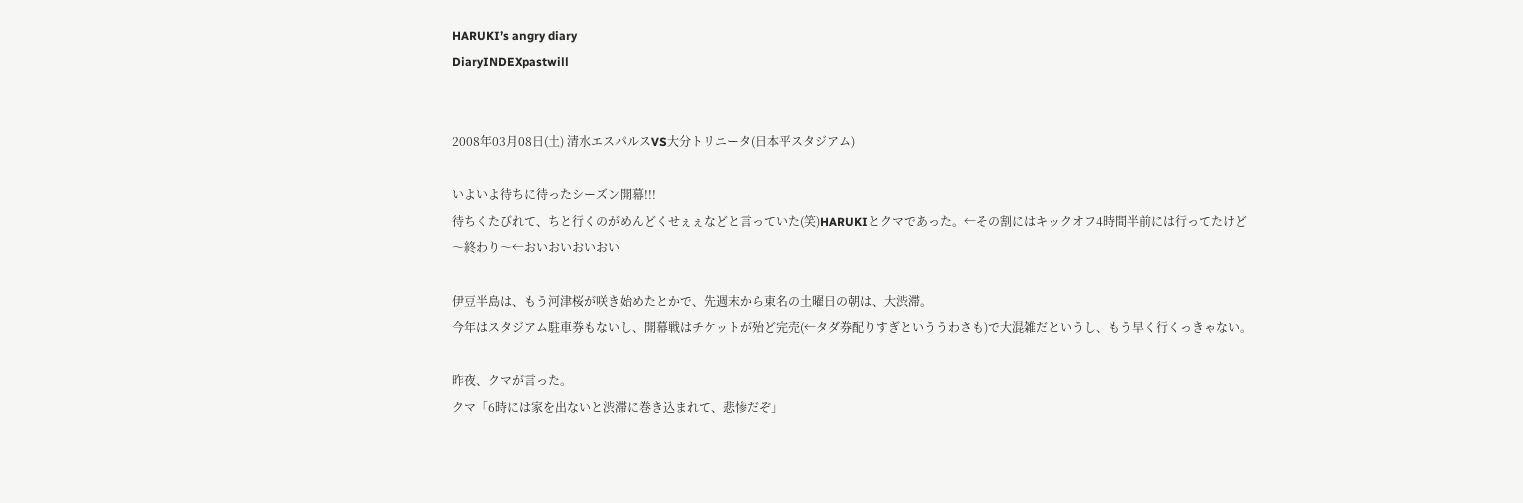HARUKI’s angry diary
DiaryINDEXpastwill


2008年03月08日(土) 清水エスパルスVS大分トリニータ(日本平スタジアム)

いよいよ待ちに待ったシーズン開幕!!!
待ちくたびれて、ちと行くのがめんどくせぇぇなどと言っていた(笑)HARUKIとクマであった。←その割にはキックオフ4時間半前には行ってたけど
〜終わり〜←おいおいおいおい

伊豆半島は、もう河津桜が咲き始めたとかで、先週末から東名の土曜日の朝は、大渋滞。
今年はスタジアム駐車券もないし、開幕戦はチケットが殆ど完売(←タダ券配りすぎといううわさも)で大混雑だというし、もう早く行くっきゃない。

昨夜、クマが言った。
クマ「6時には家を出ないと渋滞に巻き込まれて、悲惨だぞ」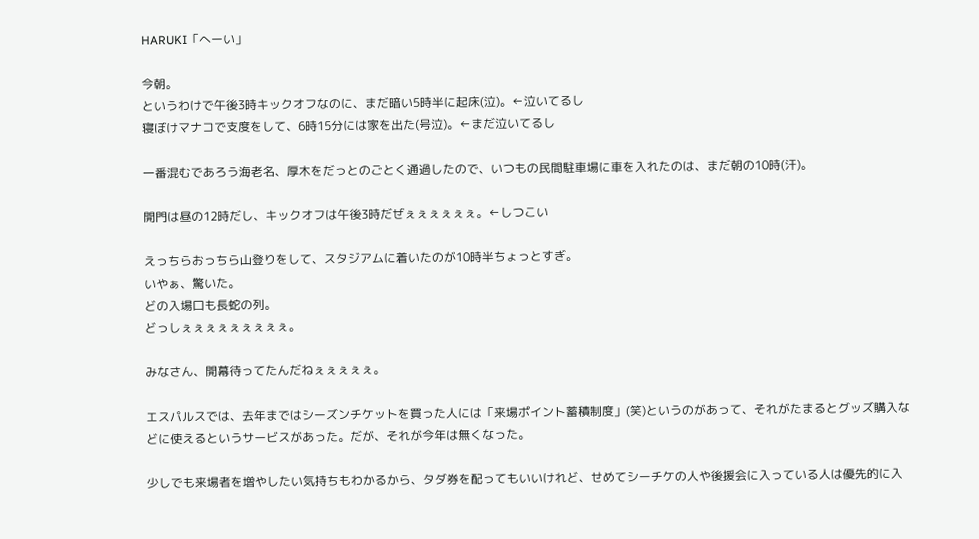HARUKI「へーい」

今朝。
というわけで午後3時キックオフなのに、まだ暗い5時半に起床(泣)。←泣いてるし
寝ぼけマナコで支度をして、6時15分には家を出た(号泣)。←まだ泣いてるし

一番混むであろう海老名、厚木をだっとのごとく通過したので、いつもの民間駐車場に車を入れたのは、まだ朝の10時(汗)。

開門は昼の12時だし、キックオフは午後3時だぜぇぇぇぇぇぇ。←しつこい

えっちらおっちら山登りをして、スタジアムに着いたのが10時半ちょっとすぎ。
いやぁ、驚いた。
どの入場口も長蛇の列。
どっしぇぇぇぇぇぇぇぇぇ。

みなさん、開幕待ってたんだねぇぇぇぇぇ。

エスパルスでは、去年まではシーズンチケットを買った人には「来場ポイント蓄積制度」(笑)というのがあって、それがたまるとグッズ購入などに使えるというサービスがあった。だが、それが今年は無くなった。

少しでも来場者を増やしたい気持ちもわかるから、タダ券を配ってもいいけれど、せめてシーチケの人や後援会に入っている人は優先的に入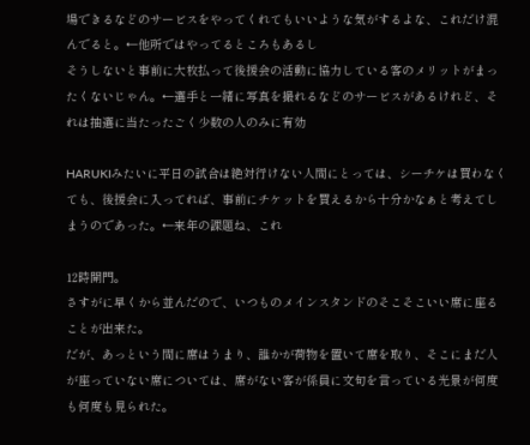場できるなどのサービスをやってくれてもいいような気がするよな、これだけ混んでると。←他所ではやってるところもあるし
そうしないと事前に大枚払って後援会の活動に協力している客のメリットがまったくないじゃん。←選手と一緒に写真を撮れるなどのサービスがあるけれど、それは抽選に当たったごく少数の人のみに有効

HARUKIみたいに平日の試合は絶対行けない人間にとっては、シーチケは買わなくても、後援会に入ってれば、事前にチケットを買えるから十分かなぁと考えてしまうのであった。←来年の課題ね、これ

12時開門。
さすがに早くから並んだので、いつものメインスタンドのそこそこいい席に座ることが出来た。
だが、あっという間に席はうまり、誰かが荷物を置いて席を取り、そこにまだ人が座っていない席については、席がない客が係員に文句を言っている光景が何度も何度も見られた。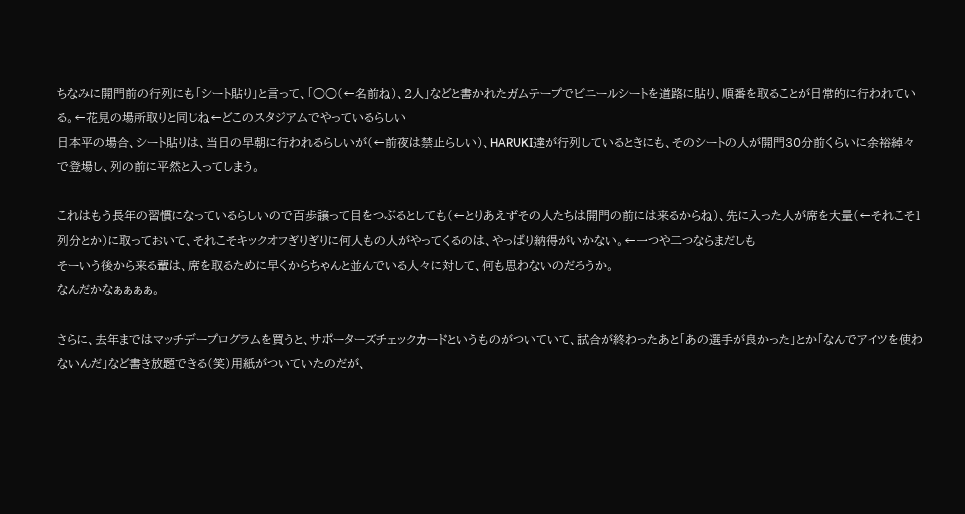ちなみに開門前の行列にも「シート貼り」と言って、「○○(←名前ね)、2人」などと書かれたガムテープでビニールシートを道路に貼り、順番を取ることが日常的に行われている。←花見の場所取りと同じね←どこのスタジアムでやっているらしい
日本平の場合、シート貼りは、当日の早朝に行われるらしいが(←前夜は禁止らしい)、HARUKI達が行列しているときにも、そのシートの人が開門30分前くらいに余裕綽々で登場し、列の前に平然と入ってしまう。

これはもう長年の習慣になっているらしいので百歩譲って目をつぶるとしても(←とりあえずその人たちは開門の前には来るからね)、先に入った人が席を大量(←それこそ1列分とか)に取っておいて、それこそキックオフぎりぎりに何人もの人がやってくるのは、やっぱり納得がいかない。←一つや二つならまだしも
そーいう後から来る輩は、席を取るために早くからちゃんと並んでいる人々に対して、何も思わないのだろうか。
なんだかなぁぁぁぁ。

さらに、去年まではマッチデープログラムを買うと、サポーターズチェックカードというものがついていて、試合が終わったあと「あの選手が良かった」とか「なんでアイツを使わないんだ」など書き放題できる(笑)用紙がついていたのだが、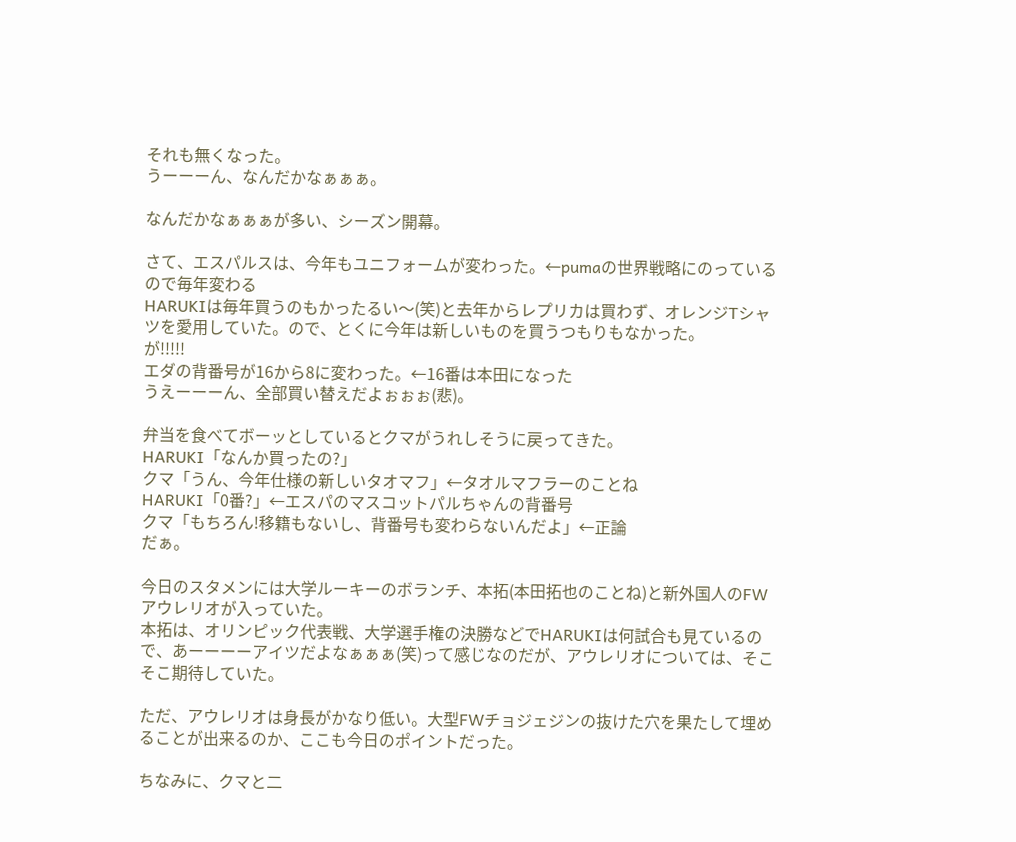それも無くなった。
うーーーん、なんだかなぁぁぁ。

なんだかなぁぁぁが多い、シーズン開幕。

さて、エスパルスは、今年もユニフォームが変わった。←pumaの世界戦略にのっているので毎年変わる
HARUKIは毎年買うのもかったるい〜(笑)と去年からレプリカは買わず、オレンジTシャツを愛用していた。ので、とくに今年は新しいものを買うつもりもなかった。
が!!!!!
エダの背番号が16から8に変わった。←16番は本田になった
うえーーーん、全部買い替えだよぉぉぉ(悲)。

弁当を食べてボーッとしているとクマがうれしそうに戻ってきた。
HARUKI「なんか買ったの?」
クマ「うん、今年仕様の新しいタオマフ」←タオルマフラーのことね
HARUKI「0番?」←エスパのマスコットパルちゃんの背番号
クマ「もちろん!移籍もないし、背番号も変わらないんだよ」←正論
だぁ。

今日のスタメンには大学ルーキーのボランチ、本拓(本田拓也のことね)と新外国人のFWアウレリオが入っていた。
本拓は、オリンピック代表戦、大学選手権の決勝などでHARUKIは何試合も見ているので、あーーーーアイツだよなぁぁぁ(笑)って感じなのだが、アウレリオについては、そこそこ期待していた。

ただ、アウレリオは身長がかなり低い。大型FWチョジェジンの抜けた穴を果たして埋めることが出来るのか、ここも今日のポイントだった。

ちなみに、クマと二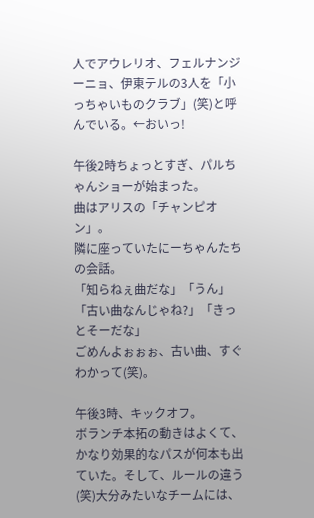人でアウレリオ、フェルナンジーニョ、伊東テルの3人を「小っちゃいものクラブ」(笑)と呼んでいる。←おいっ!

午後2時ちょっとすぎ、パルちゃんショーが始まった。
曲はアリスの「チャンピオン」。
隣に座っていたにーちゃんたちの会話。
「知らねぇ曲だな」「うん」「古い曲なんじゃね?」「きっとそーだな」
ごめんよぉぉぉ、古い曲、すぐわかって(笑)。

午後3時、キックオフ。
ボランチ本拓の動きはよくて、かなり効果的なパスが何本も出ていた。そして、ルールの違う(笑)大分みたいなチームには、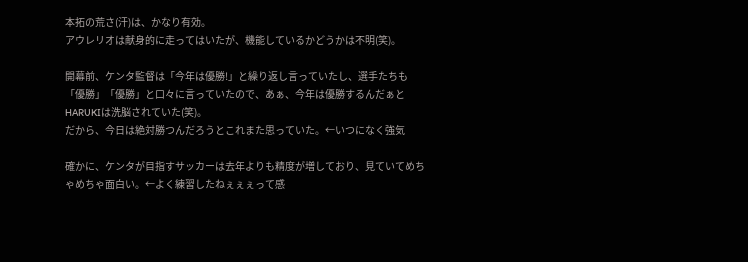本拓の荒さ(汗)は、かなり有効。
アウレリオは献身的に走ってはいたが、機能しているかどうかは不明(笑)。

開幕前、ケンタ監督は「今年は優勝!」と繰り返し言っていたし、選手たちも「優勝」「優勝」と口々に言っていたので、あぁ、今年は優勝するんだぁとHARUKIは洗脳されていた(笑)。
だから、今日は絶対勝つんだろうとこれまた思っていた。←いつになく強気

確かに、ケンタが目指すサッカーは去年よりも精度が増しており、見ていてめちゃめちゃ面白い。←よく練習したねぇぇぇって感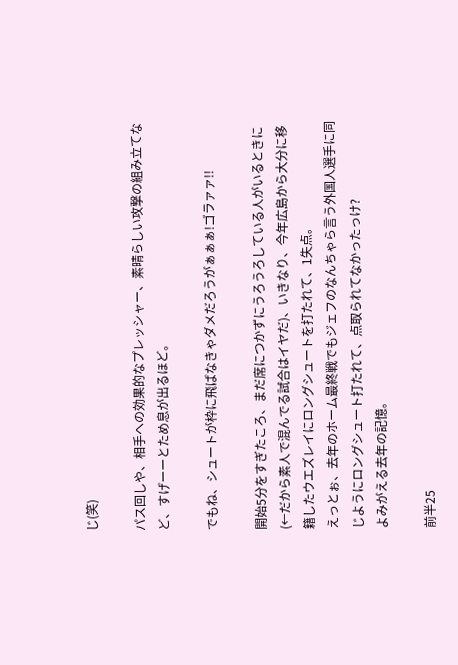じ(笑)

パス回しや、相手への効果的なプレッシャー、素晴らしい攻撃の組み立てなど、すげーーとため息が出るほど。

でもね、シュートが枠に飛ばなきゃダメだろうがぁぁぁ!ゴラァァ!!

開始5分をすぎたころ、まだ席につかずにうろうろしている人がいるときに(←だから素人で混んでる試合はイヤだ)、いきなり、今年広島から大分に移籍したウエズレイにロングシュートを打たれて、1失点。
えっとぉ、去年のホーム最終戦でもジェフのなんちゃら言う外国人選手に同じようにロングシュート打たれて、点取られてなかったっけ?
よみがえる去年の記憶。

前半25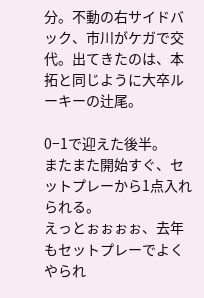分。不動の右サイドバック、市川がケガで交代。出てきたのは、本拓と同じように大卒ルーキーの辻尾。

0−1で迎えた後半。
またまた開始すぐ、セットプレーから1点入れられる。
えっとぉぉぉぉ、去年もセットプレーでよくやられ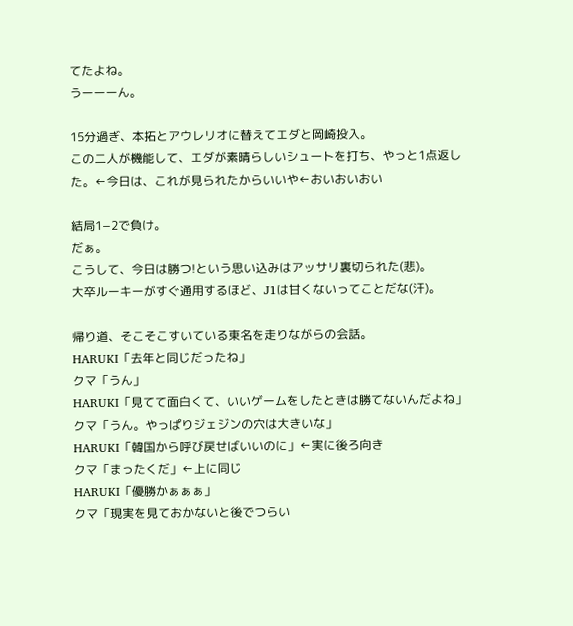てたよね。
うーーーん。

15分過ぎ、本拓とアウレリオに替えてエダと岡崎投入。
この二人が機能して、エダが素晴らしいシュートを打ち、やっと1点返した。←今日は、これが見られたからいいや←おいおいおい

結局1−2で負け。
だぁ。
こうして、今日は勝つ!という思い込みはアッサリ裏切られた(悲)。
大卒ルーキーがすぐ通用するほど、J1は甘くないってことだな(汗)。

帰り道、そこそこすいている東名を走りながらの会話。
HARUKI「去年と同じだったね」
クマ「うん」
HARUKI「見てて面白くて、いいゲームをしたときは勝てないんだよね」
クマ「うん。やっぱりジェジンの穴は大きいな」
HARUKI「韓国から呼び戻せばいいのに」←実に後ろ向き
クマ「まったくだ」←上に同じ
HARUKI「優勝かぁぁぁ」
クマ「現実を見ておかないと後でつらい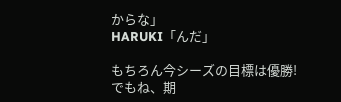からな」
HARUKI「んだ」

もちろん今シーズの目標は優勝!
でもね、期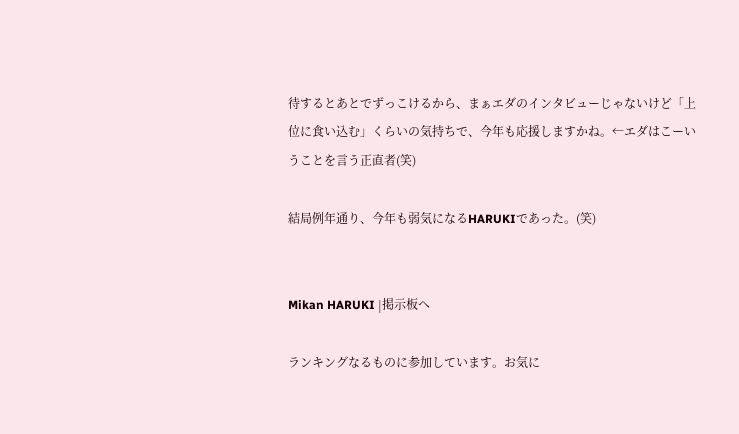待するとあとでずっこけるから、まぁエダのインタビューじゃないけど「上位に食い込む」くらいの気持ちで、今年も応援しますかね。←エダはこーいうことを言う正直者(笑)

結局例年通り、今年も弱気になるHARUKIであった。(笑)


Mikan HARUKI |掲示板へ

ランキングなるものに参加しています。お気に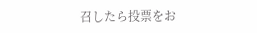召したら投票をお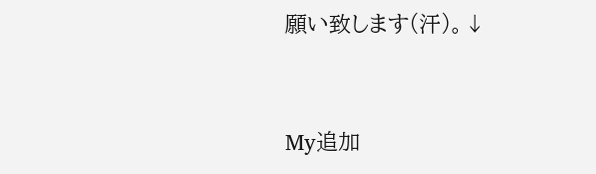願い致します(汗)。↓


My追加